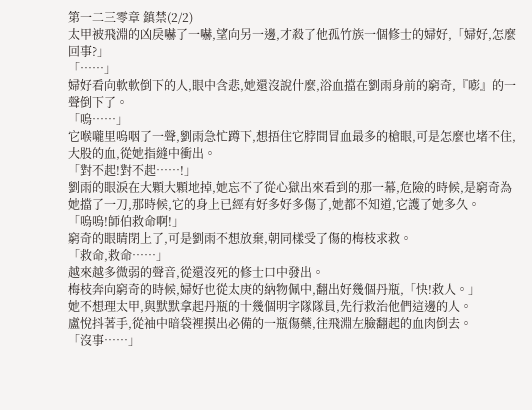第一二三零章 鎮禁(2/2)
太甲被飛淵的凶戾嚇了一嚇,望向另一邊,才殺了他孤竹族一個修士的婦好,「婦好,怎麼回事?」
「……」
婦好看向軟軟倒下的人,眼中含悲,她還沒說什麼,浴血擋在劉雨身前的窮奇,『嘭』的一聲倒下了。
「嗚……」
它喉嚨里嗚咽了一聲,劉雨急忙蹲下,想捂住它脖間冒血最多的槍眼,可是怎麼也堵不住,大股的血,從她指縫中衝出。
「對不起!對不起……!」
劉雨的眼淚在大顆大顆地掉,她忘不了從心獄出來看到的那一幕,危險的時候,是窮奇為她擋了一刀,那時候,它的身上已經有好多好多傷了,她都不知道,它護了她多久。
「嗚嗚!師伯救命啊!」
窮奇的眼睛閉上了,可是劉雨不想放棄,朝同樣受了傷的梅枝求救。
「救命,救命……」
越來越多微弱的聲音,從還沒死的修士口中發出。
梅枝奔向窮奇的時候,婦好也從太庚的納物佩中,翻出好幾個丹瓶,「快!救人。」
她不想理太甲,與默默拿起丹瓶的十幾個明字隊隊員,先行救治他們這邊的人。
盧悅抖著手,從袖中暗袋裡摸出必備的一瓶傷藥,往飛淵左臉翻起的血肉倒去。
「沒事……」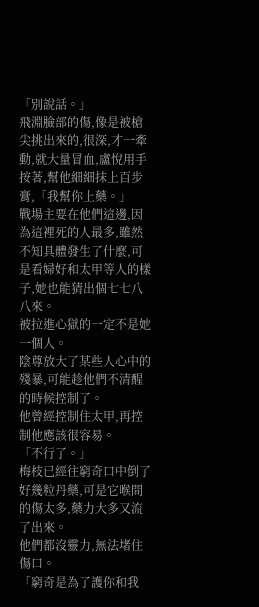「別說話。」
飛淵臉部的傷,像是被槍尖挑出來的,很深,才一牽動,就大量冒血,盧悅用手按著,幫他細細抹上百步膏,「我幫你上藥。」
戰場主要在他們這邊,因為這裡死的人最多,雖然不知具體發生了什麼,可是看婦好和太甲等人的樣子,她也能猜出個七七八八來。
被拉進心獄的一定不是她一個人。
陰尊放大了某些人心中的殘暴,可能趁他們不清醒的時候控制了。
他曾經控制住太甲,再控制他應該很容易。
「不行了。」
梅枝已經往窮奇口中倒了好幾粒丹藥,可是它喉間的傷太多,藥力大多又流了出來。
他們都沒靈力,無法堵住傷口。
「窮奇是為了護你和我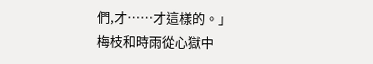們,才……才這樣的。」
梅枝和時雨從心獄中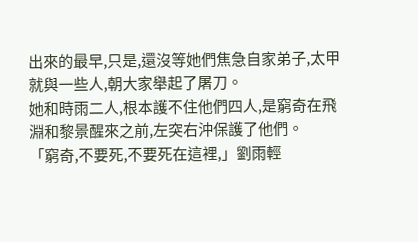出來的最早,只是,還沒等她們焦急自家弟子,太甲就與一些人,朝大家舉起了屠刀。
她和時雨二人,根本護不住他們四人,是窮奇在飛淵和黎景醒來之前,左突右沖保護了他們。
「窮奇,不要死,不要死在這裡,」劉雨輕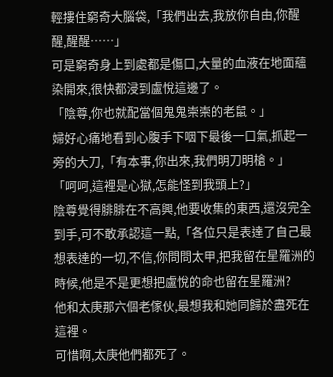輕摟住窮奇大腦袋,「我們出去,我放你自由,你醒醒,醒醒……」
可是窮奇身上到處都是傷口,大量的血液在地面蘊染開來,很快都浸到盧悅這邊了。
「陰尊,你也就配當個鬼鬼崇崇的老鼠。」
婦好心痛地看到心腹手下咽下最後一口氣,抓起一旁的大刀,「有本事,你出來,我們明刀明槍。」
「呵呵,這裡是心獄,怎能怪到我頭上?」
陰尊覺得腓腓在不高興,他要收集的東西,還沒完全到手,可不敢承認這一點,「各位只是表達了自己最想表達的一切,不信,你問問太甲,把我留在星羅洲的時候,他是不是更想把盧悅的命也留在星羅洲?
他和太庚那六個老傢伙,最想我和她同歸於盡死在這裡。
可惜啊,太庚他們都死了。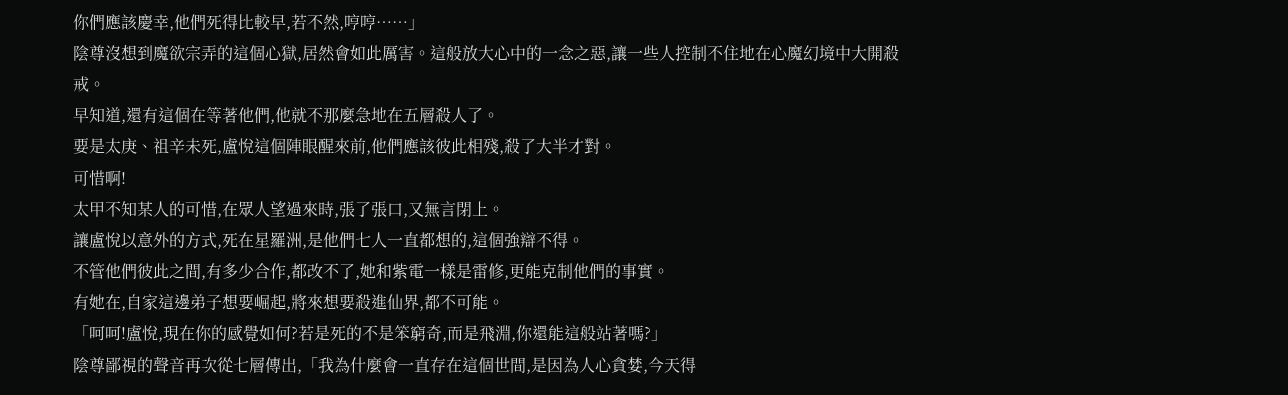你們應該慶幸,他們死得比較早,若不然,哼哼……」
陰尊沒想到魔欲宗弄的這個心獄,居然會如此厲害。這般放大心中的一念之惡,讓一些人控制不住地在心魔幻境中大開殺戒。
早知道,還有這個在等著他們,他就不那麼急地在五層殺人了。
要是太庚、祖辛未死,盧悅這個陣眼醒來前,他們應該彼此相殘,殺了大半才對。
可惜啊!
太甲不知某人的可惜,在眾人望過來時,張了張口,又無言閉上。
讓盧悅以意外的方式,死在星羅洲,是他們七人一直都想的,這個強辯不得。
不管他們彼此之間,有多少合作,都改不了,她和紫電一樣是雷修,更能克制他們的事實。
有她在,自家這邊弟子想要崛起,將來想要殺進仙界,都不可能。
「呵呵!盧悅,現在你的感覺如何?若是死的不是笨窮奇,而是飛淵,你還能這般站著嗎?」
陰尊鄙視的聲音再次從七層傳出,「我為什麼會一直存在這個世間,是因為人心貪婪,今天得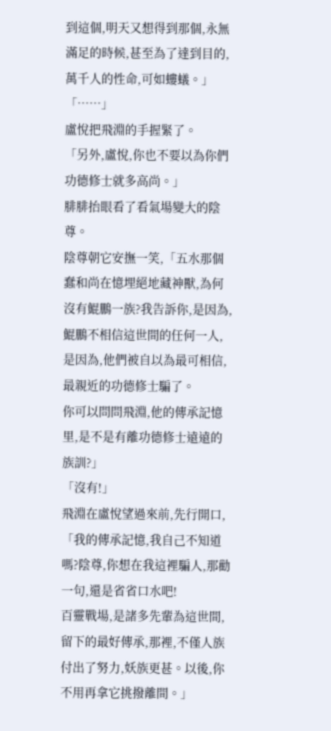到這個,明天又想得到那個,永無滿足的時候,甚至為了達到目的,萬千人的性命,可如螻蟻。」
「……」
盧悅把飛淵的手握緊了。
「另外,盧悅,你也不要以為你們功德修士就多高尚。」
腓腓抬眼看了看氣場變大的陰尊。
陰尊朝它安撫一笑,「五水那個蠢和尚在憶埋絕地藏神獸,為何沒有鯤鵬一族?我告訴你,是因為,鯤鵬不相信這世間的任何一人,是因為,他們被自以為最可相信,最親近的功德修士騙了。
你可以問問飛淵,他的傳承記憶里,是不是有離功德修士遠遠的族訓?」
「沒有!」
飛淵在盧悅望過來前,先行開口,「我的傳承記憶,我自己不知道嗎?陰尊,你想在我這裡騙人,那勸一句,還是省省口水吧!
百靈戰場,是諸多先輩為這世間,留下的最好傳承,那裡,不僅人族付出了努力,妖族更甚。以後,你不用再拿它挑撥離間。」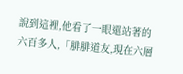說到這裡,他看了一眼還站著的六百多人,「腓腓道友,現在六層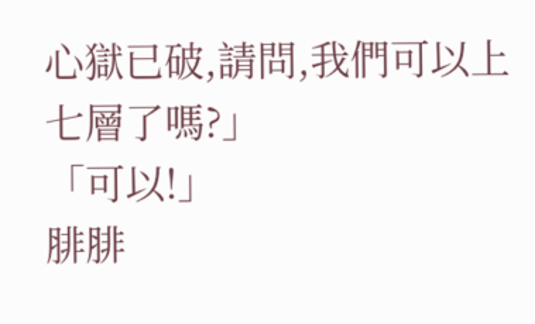心獄已破,請問,我們可以上七層了嗎?」
「可以!」
腓腓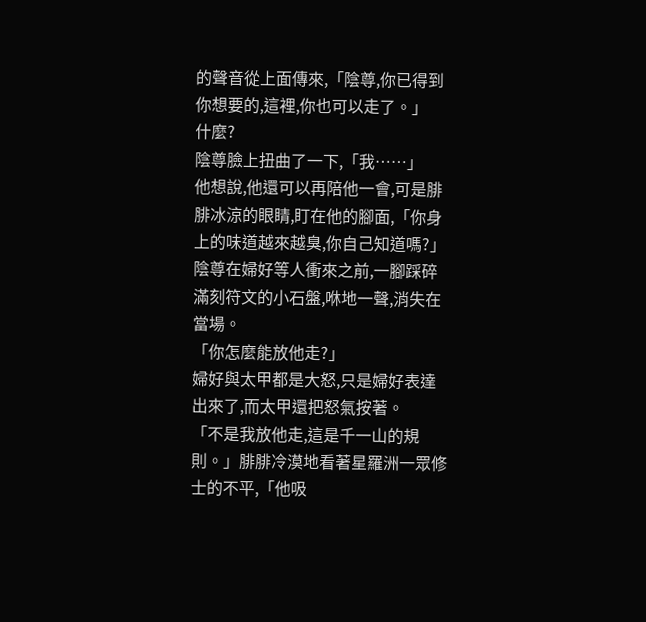的聲音從上面傳來,「陰尊,你已得到你想要的,這裡,你也可以走了。」
什麼?
陰尊臉上扭曲了一下,「我……」
他想說,他還可以再陪他一會,可是腓腓冰涼的眼睛,盯在他的腳面,「你身上的味道越來越臭,你自己知道嗎?」
陰尊在婦好等人衝來之前,一腳踩碎滿刻符文的小石盤,咻地一聲,消失在當場。
「你怎麼能放他走?」
婦好與太甲都是大怒,只是婦好表達出來了,而太甲還把怒氣按著。
「不是我放他走,這是千一山的規則。」腓腓冷漠地看著星羅洲一眾修士的不平,「他吸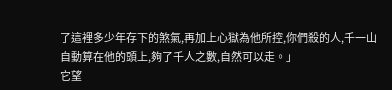了這裡多少年存下的煞氣,再加上心獄為他所控,你們殺的人,千一山自動算在他的頭上,夠了千人之數,自然可以走。」
它望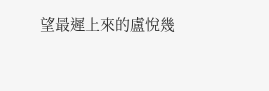望最遲上來的盧悅幾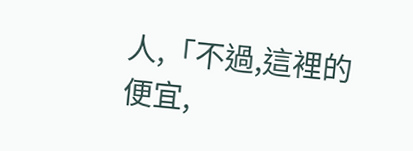人,「不過,這裡的便宜,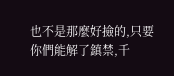也不是那麼好撿的,只要你們能解了鎮禁,千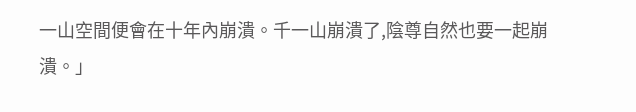一山空間便會在十年內崩潰。千一山崩潰了,陰尊自然也要一起崩潰。」